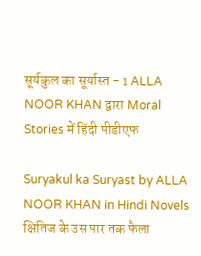सूर्यकुल का सूर्यास्त - 1 ALLA NOOR KHAN द्वारा Moral Stories में हिंदी पीडीएफ

Suryakul ka Suryast by ALLA NOOR KHAN in Hindi Novels
क्षितिज के उस पार तक फैला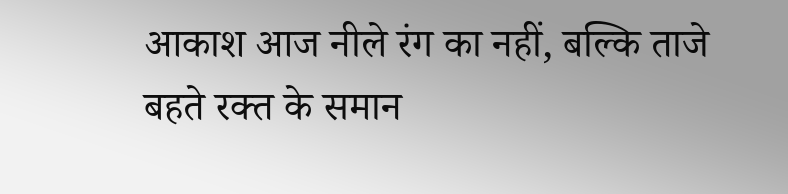आकाश आज नीले रंग का नहीं, बल्कि ताजे बहते रक्त के समान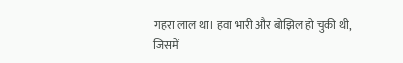गहरा लाल था। हवा भारी और बोझिल हो चुकी थी, जिसमें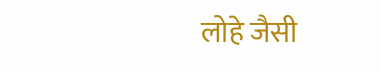लोहे जैसी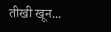तीखी खून...